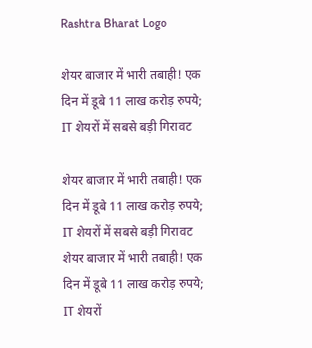Rashtra Bharat Logo

शेयर बाजार में भारी तबाही! एक दिन में डूबे 11 लाख करोड़ रुपये; IT शेयरों में सबसे बड़ी गिरावट

शेयर बाजार में भारी तबाही! एक दिन में डूबे 11 लाख करोड़ रुपये; IT शेयरों में सबसे बड़ी गिरावट
शेयर बाजार में भारी तबाही! एक दिन में डूबे 11 लाख करोड़ रुपये; IT शेयरों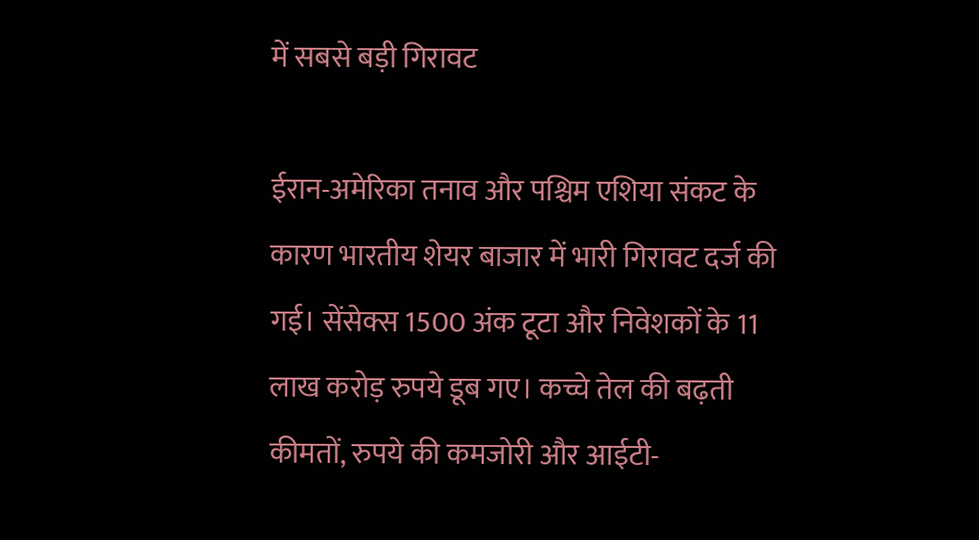में सबसे बड़ी गिरावट

ईरान-अमेरिका तनाव और पश्चिम एशिया संकट के कारण भारतीय शेयर बाजार में भारी गिरावट दर्ज की गई। सेंसेक्स 1500 अंक टूटा और निवेशकों के 11 लाख करोड़ रुपये डूब गए। कच्चे तेल की बढ़ती कीमतों, रुपये की कमजोरी और आईटी-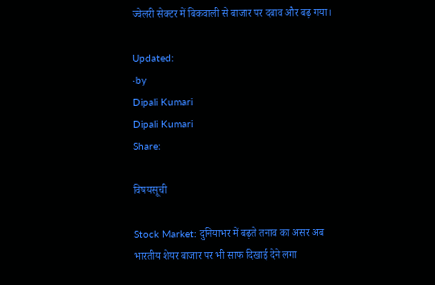ज्वेलरी सेक्टर में बिकवाली से बाजार पर दबाव और बढ़ गया।

Updated:
·by
Dipali Kumari
Dipali Kumari
Share:

विषयसूची

Stock Market: दुनियाभर में बढ़ते तनाव का असर अब भारतीय शेयर बाजार पर भी साफ दिखाई देने लगा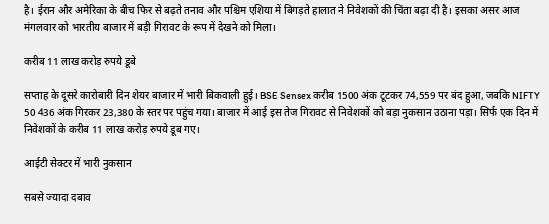है। ईरान और अमेरिका के बीच फिर से बढ़ते तनाव और पश्चिम एशिया में बिगड़ते हालात ने निवेशकों की चिंता बढ़ा दी है। इसका असर आज मंगलवार को भारतीय बाजार में बड़ी गिरावट के रूप में देखने को मिला।

करीब 11 लाख करोड़ रुपये डूबे

सप्ताह के दूसरे कारोबारी दिन शेयर बाजार में भारी बिकवाली हुई। BSE Sensex करीब 1500 अंक टूटकर 74,559 पर बंद हुआ, जबकि NIFTY 50 436 अंक गिरकर 23,380 के स्तर पर पहुंच गया। बाजार में आई इस तेज गिरावट से निवेशकों को बड़ा नुकसान उठाना पड़ा। सिर्फ एक दिन में निवेशकों के करीब 11 लाख करोड़ रुपये डूब गए।

आईटी सेक्टर में भारी नुकसान

सबसे ज्यादा दबाव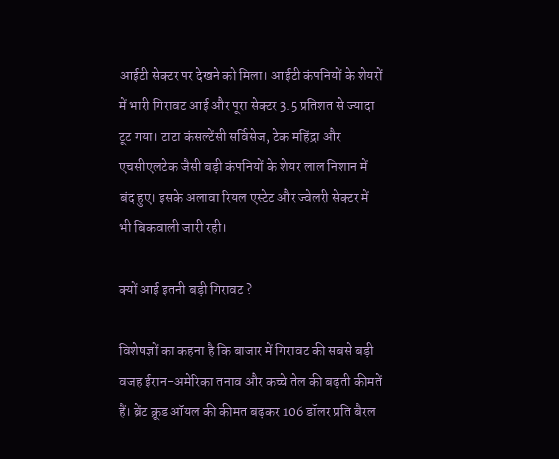आईटी सेक्टर पर देखने को मिला। आईटी कंपनियों के शेयरों में भारी गिरावट आई और पूरा सेक्टर 3.5 प्रतिशत से ज्यादा टूट गया। टाटा कंसल्टेंसी सर्विसेज, टेक महिंद्रा और एचसीएलटेक जैसी बड़ी कंपनियों के शेयर लाल निशान में बंद हुए। इसके अलावा रियल एस्टेट और ज्वेलरी सेक्टर में भी बिकवाली जारी रही।

क्यों आई इतनी बड़ी गिरावट ?

विशेषज्ञों का कहना है कि बाजार में गिरावट की सबसे बड़ी वजह ईरान-अमेरिका तनाव और कच्चे तेल की बढ़ती कीमतें हैं। ब्रेंट क्रूड ऑयल की कीमत बढ़कर 106 डॉलर प्रति बैरल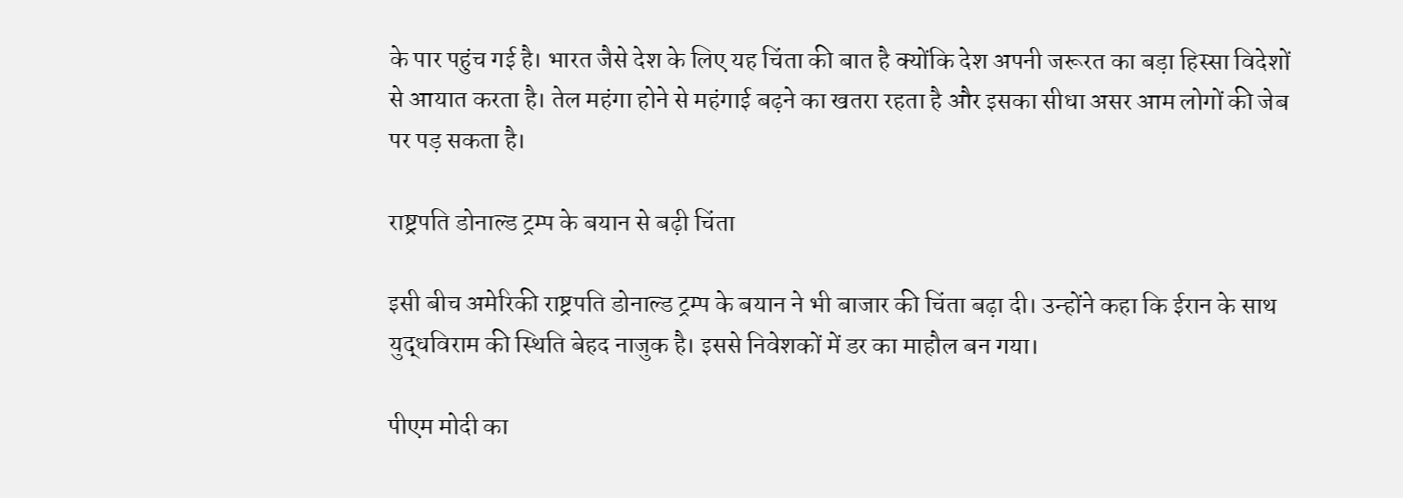के पार पहुंच गई है। भारत जैसे देश के लिए यह चिंता की बात है क्योंकि देश अपनी जरूरत का बड़ा हिस्सा विदेशों से आयात करता है। तेल महंगा होने से महंगाई बढ़ने का खतरा रहता है और इसका सीधा असर आम लोगों की जेब पर पड़ सकता है।

राष्ट्रपति डोनाल्ड ट्रम्प के बयान से बढ़ी चिंता

इसी बीच अमेरिकी राष्ट्रपति डोनाल्ड ट्रम्प के बयान ने भी बाजार की चिंता बढ़ा दी। उन्होंने कहा कि ईरान के साथ युद्धविराम की स्थिति बेहद नाजुक है। इससे निवेशकों में डर का माहौल बन गया।

पीएम मोदी का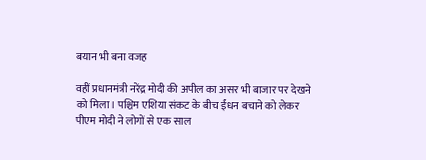बयान भी बना वजह

वहीं प्रधानमंत्री नरेंद्र मोदी की अपील का असर भी बाजार पर देखने को मिला। पश्चिम एशिया संकट के बीच ईंधन बचाने को लेकर पीएम मोदी ने लोगों से एक साल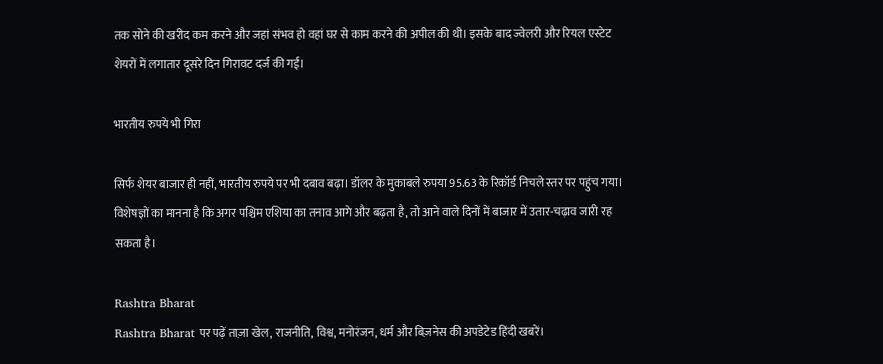तक सोने की खरीद कम करने और जहां संभव हो वहां घर से काम करने की अपील की थी। इसके बाद ज्वेलरी और रियल एस्टेट शेयरों में लगातार दूसरे दिन गिरावट दर्ज की गई।

भारतीय रुपये भी गिरा

सिर्फ शेयर बाजार ही नहीं, भारतीय रुपये पर भी दबाव बढ़ा। डॉलर के मुकाबले रुपया 95.63 के रिकॉर्ड निचले स्तर पर पहुंच गया। विशेषज्ञों का मानना है कि अगर पश्चिम एशिया का तनाव आगे और बढ़ता है, तो आने वाले दिनों में बाजार में उतार-चढ़ाव जारी रह सकता है।

Rashtra Bharat
Rashtra Bharat पर पढ़ें ताज़ा खेल, राजनीति, विश्व, मनोरंजन, धर्म और बिज़नेस की अपडेटेड हिंदी खबरें।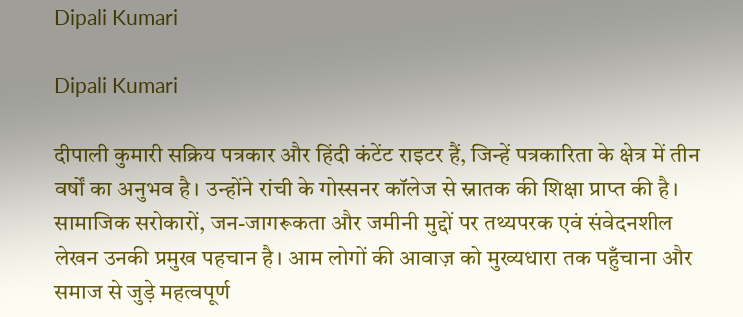Dipali Kumari

Dipali Kumari

दीपाली कुमारी सक्रिय पत्रकार और हिंदी कंटेंट राइटर हैं, जिन्हें पत्रकारिता के क्षेत्र में तीन वर्षों का अनुभव है। उन्होंने रांची के गोस्सनर कॉलेज से स्नातक की शिक्षा प्राप्त की है। सामाजिक सरोकारों, जन-जागरूकता और जमीनी मुद्दों पर तथ्यपरक एवं संवेदनशील लेखन उनकी प्रमुख पहचान है। आम लोगों की आवाज़ को मुख्यधारा तक पहुँचाना और समाज से जुड़े महत्वपूर्ण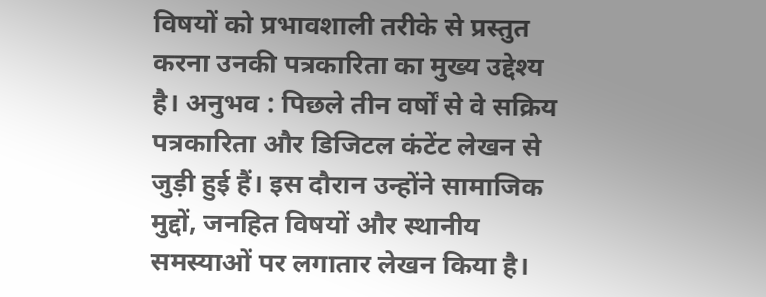विषयों को प्रभावशाली तरीके से प्रस्तुत करना उनकी पत्रकारिता का मुख्य उद्देश्य है। अनुभव : पिछले तीन वर्षों से वे सक्रिय पत्रकारिता और डिजिटल कंटेंट लेखन से जुड़ी हुई हैं। इस दौरान उन्होंने सामाजिक मुद्दों, जनहित विषयों और स्थानीय समस्याओं पर लगातार लेखन किया है।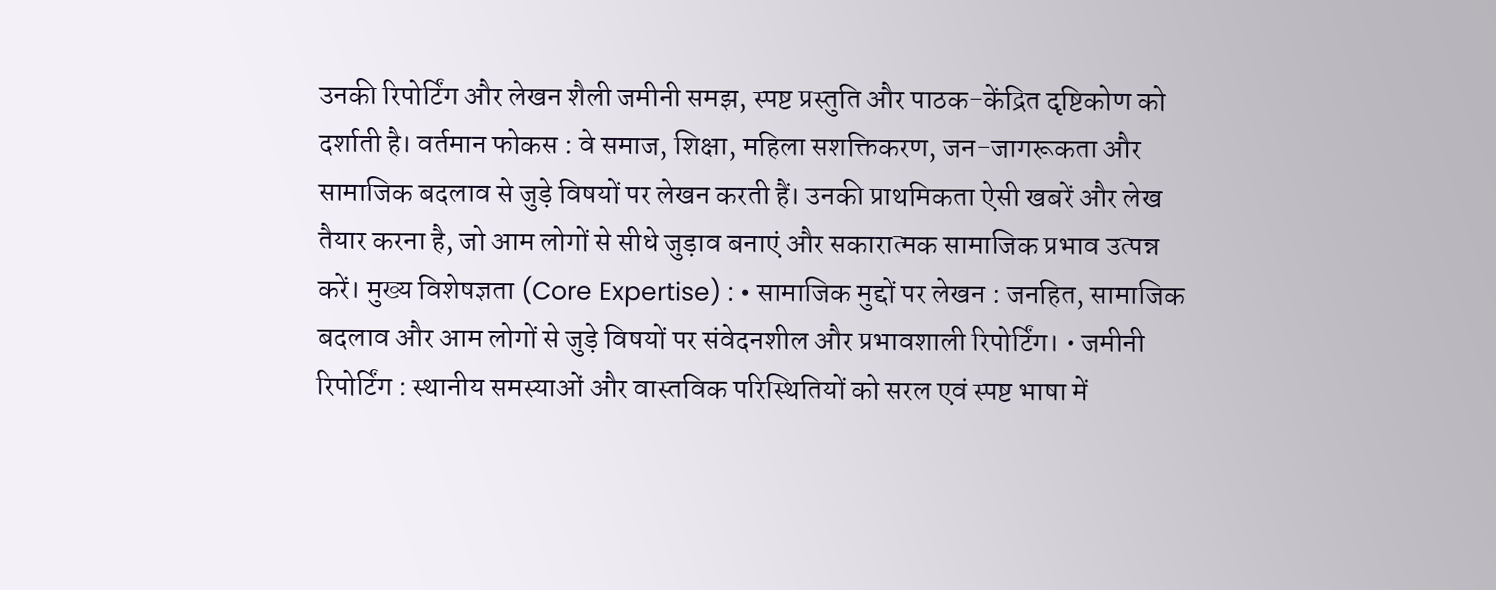उनकी रिपोर्टिंग और लेखन शैली जमीनी समझ, स्पष्ट प्रस्तुति और पाठक-केंद्रित दृष्टिकोण को दर्शाती है। वर्तमान फोकस : वे समाज, शिक्षा, महिला सशक्तिकरण, जन-जागरूकता और सामाजिक बदलाव से जुड़े विषयों पर लेखन करती हैं। उनकी प्राथमिकता ऐसी खबरें और लेख तैयार करना है, जो आम लोगों से सीधे जुड़ाव बनाएं और सकारात्मक सामाजिक प्रभाव उत्पन्न करें। मुख्य विशेषज्ञता (Core Expertise) : • सामाजिक मुद्दों पर लेखन : जनहित, सामाजिक बदलाव और आम लोगों से जुड़े विषयों पर संवेदनशील और प्रभावशाली रिपोर्टिंग। • जमीनी रिपोर्टिंग : स्थानीय समस्याओं और वास्तविक परिस्थितियों को सरल एवं स्पष्ट भाषा में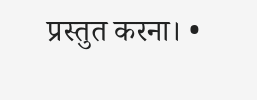प्रस्तुत करना। •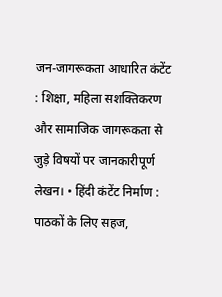जन-जागरूकता आधारित कंटेंट : शिक्षा, महिला सशक्तिकरण और सामाजिक जागरूकता से जुड़े विषयों पर जानकारीपूर्ण लेखन। • हिंदी कंटेंट निर्माण : पाठकों के लिए सहज,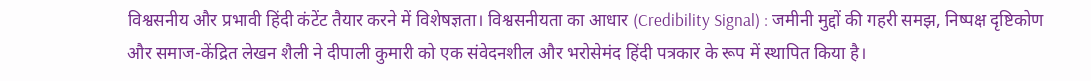विश्वसनीय और प्रभावी हिंदी कंटेंट तैयार करने में विशेषज्ञता। विश्वसनीयता का आधार (Credibility Signal) : जमीनी मुद्दों की गहरी समझ, निष्पक्ष दृष्टिकोण और समाज-केंद्रित लेखन शैली ने दीपाली कुमारी को एक संवेदनशील और भरोसेमंद हिंदी पत्रकार के रूप में स्थापित किया है।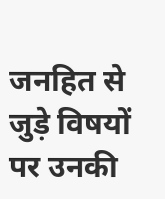जनहित से जुड़े विषयों पर उनकी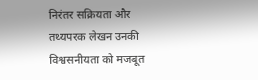निरंतर सक्रियता और तथ्यपरक लेखन उनकी विश्वसनीयता को मजबूत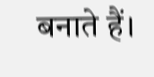बनाते हैं।